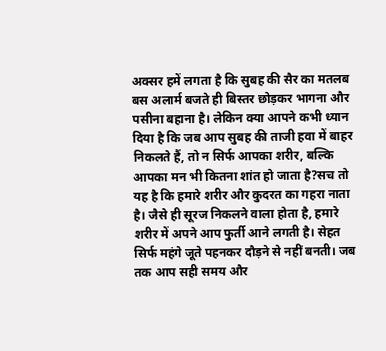अक्सर हमें लगता है कि सुबह की सैर का मतलब बस अलार्म बजते ही बिस्तर छोड़कर भागना और पसीना बहाना है। लेकिन क्या आपने कभी ध्यान दिया है कि जब आप सुबह की ताजी हवा में बाहर निकलते हैं, तो न सिर्फ आपका शरीर, बल्कि आपका मन भी कितना शांत हो जाता है?सच तो यह है कि हमारे शरीर और कुदरत का गहरा नाता है। जैसे ही सूरज निकलने वाला होता है, हमारे शरीर में अपने आप फुर्ती आने लगती है। सेहत सिर्फ महंगे जूते पहनकर दौड़ने से नहीं बनती। जब तक आप सही समय और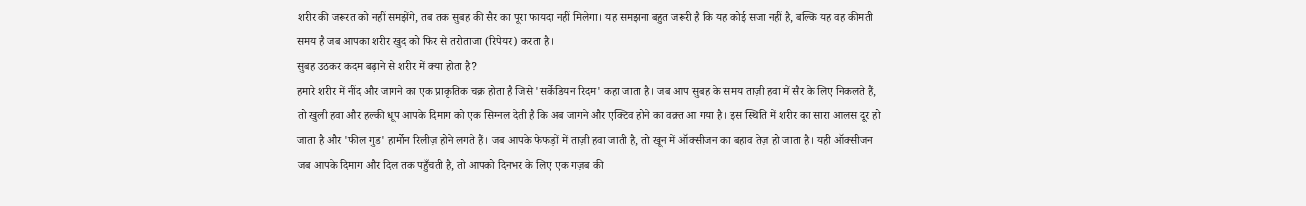शरीर की जरूरत को नहीं समझेंगे, तब तक सुबह की सैर का पूरा फायदा नहीं मिलेगा। यह समझना बहुत जरूरी है कि यह कोई सजा नहीं है, बल्कि यह वह कीमती समय है जब आपका शरीर खुद को फिर से तरोताजा (रिपेयर) करता है।
सुबह उठकर कदम बढ़ाने से शरीर में क्या होता है?
हमारे शरीर में नींद और जागने का एक प्राकृतिक चक्र होता है जिसे 'सर्केडियन रिदम' कहा जाता है। जब आप सुबह के समय ताज़ी हवा में सैर के लिए निकलते हैं, तो खुली हवा और हल्की धूप आपके दिमाग को एक सिग्नल देती है कि अब जागने और एक्टिव होने का वक़्त आ गया है। इस स्थिति में शरीर का सारा आलस दूर हो जाता है और 'फील गुड' हार्मोन रिलीज़ होने लगते हैं। जब आपके फेफड़ों में ताज़ी हवा जाती है, तो खून में ऑक्सीजन का बहाव तेज़ हो जाता है। यही ऑक्सीजन जब आपके दिमाग और दिल तक पहुँचती है, तो आपको दिनभर के लिए एक गज़ब की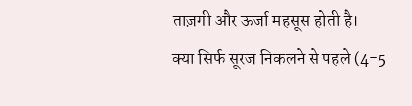ताज़गी और ऊर्जा महसूस होती है।
क्या सिर्फ सूरज निकलने से पहले (4-5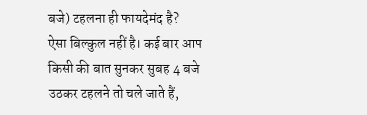बजे) टहलना ही फायदेमंद है?
ऐसा बिल्कुल नहीं है। कई बार आप किसी की बात सुनकर सुबह 4 बजे उठकर टहलने तो चले जाते हैं,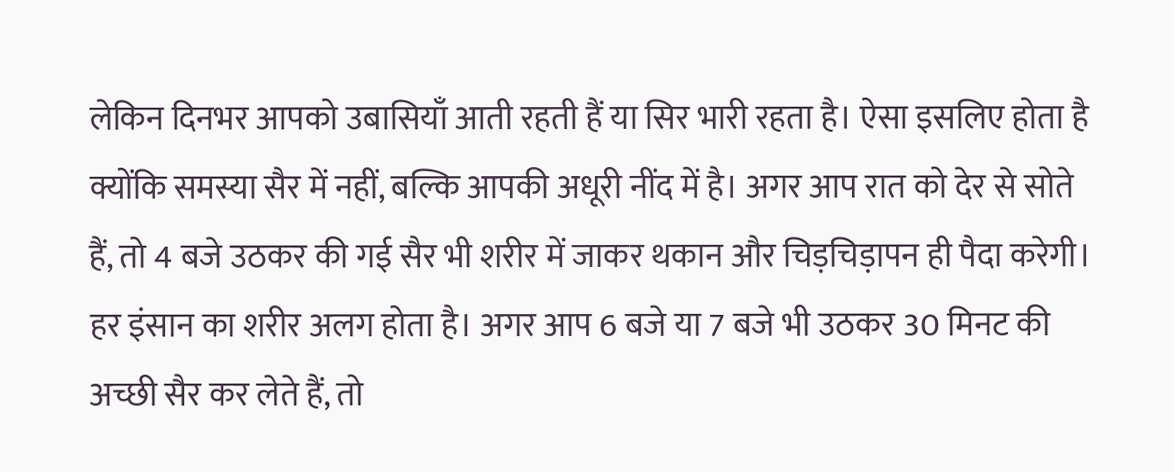लेकिन दिनभर आपको उबासियाँ आती रहती हैं या सिर भारी रहता है। ऐसा इसलिए होता है क्योंकि समस्या सैर में नहीं, बल्कि आपकी अधूरी नींद में है। अगर आप रात को देर से सोते हैं, तो 4 बजे उठकर की गई सैर भी शरीर में जाकर थकान और चिड़चिड़ापन ही पैदा करेगी। हर इंसान का शरीर अलग होता है। अगर आप 6 बजे या 7 बजे भी उठकर 30 मिनट की अच्छी सैर कर लेते हैं, तो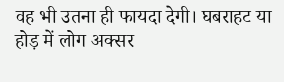वह भी उतना ही फायदा देगी। घबराहट या होड़ में लोग अक्सर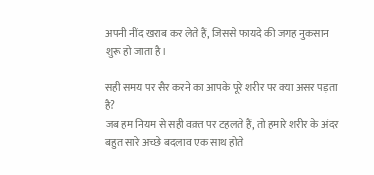अपनी नींद खराब कर लेते हैं, जिससे फायदे की जगह नुकसान शुरू हो जाता है।

सही समय पर सैर करने का आपके पूरे शरीर पर क्या असर पड़ता है?
जब हम नियम से सही वक़्त पर टहलते हैं, तो हमारे शरीर के अंदर बहुत सारे अच्छे बदलाव एक साथ होते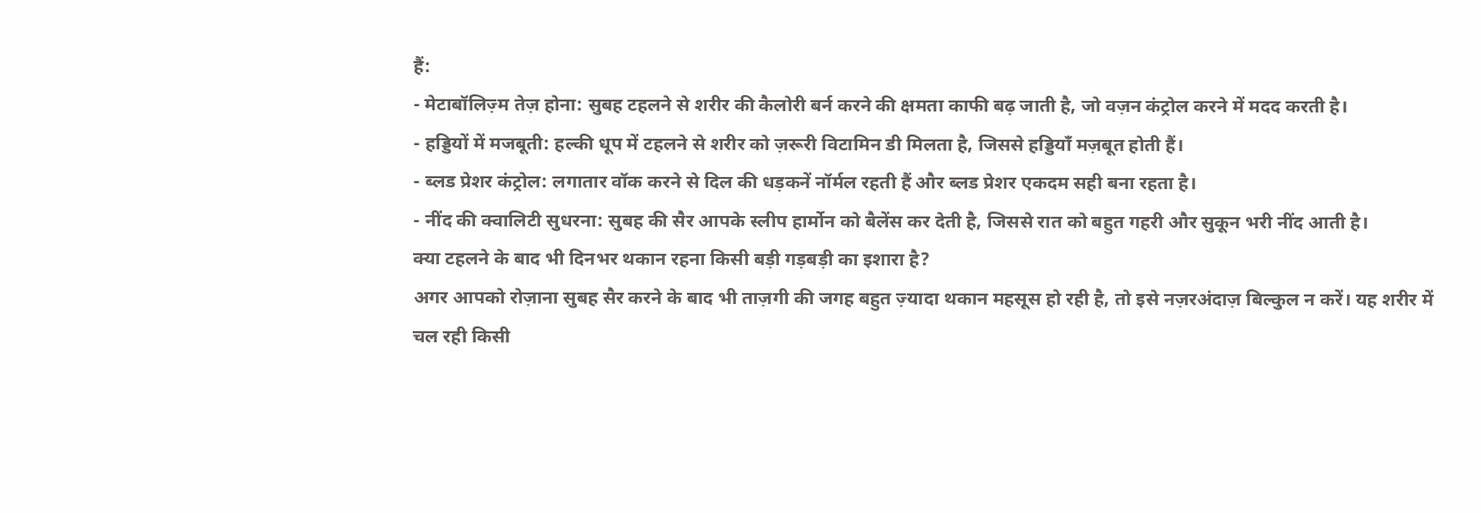हैं:
- मेटाबॉलिज़्म तेज़ होना: सुबह टहलने से शरीर की कैलोरी बर्न करने की क्षमता काफी बढ़ जाती है, जो वज़न कंट्रोल करने में मदद करती है।
- हड्डियों में मजबूती: हल्की धूप में टहलने से शरीर को ज़रूरी विटामिन डी मिलता है, जिससे हड्डियाँ मज़बूत होती हैं।
- ब्लड प्रेशर कंट्रोल: लगातार वॉक करने से दिल की धड़कनें नॉर्मल रहती हैं और ब्लड प्रेशर एकदम सही बना रहता है।
- नींद की क्वालिटी सुधरना: सुबह की सैर आपके स्लीप हार्मोन को बैलेंस कर देती है, जिससे रात को बहुत गहरी और सुकून भरी नींद आती है।
क्या टहलने के बाद भी दिनभर थकान रहना किसी बड़ी गड़बड़ी का इशारा है?
अगर आपको रोज़ाना सुबह सैर करने के बाद भी ताज़गी की जगह बहुत ज़्यादा थकान महसूस हो रही है, तो इसे नज़रअंदाज़ बिल्कुल न करें। यह शरीर में चल रही किसी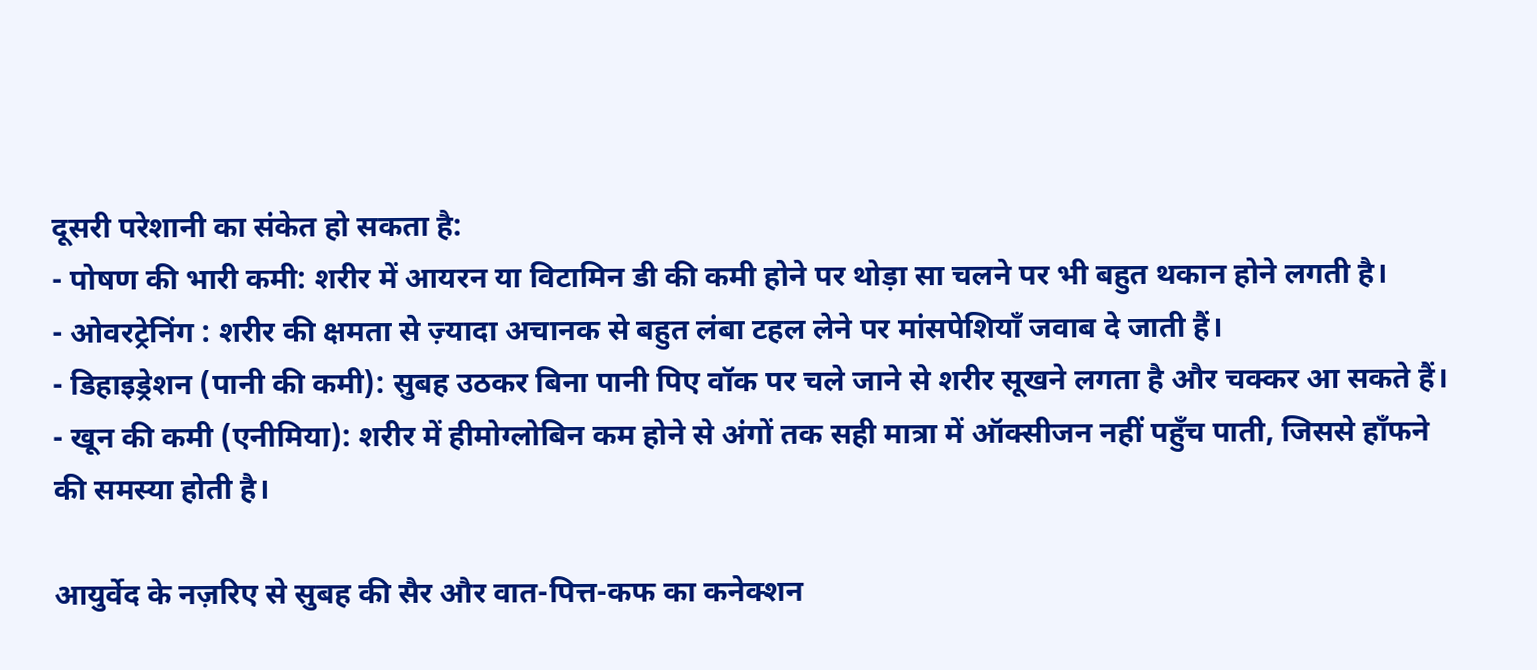दूसरी परेशानी का संकेत हो सकता है:
- पोषण की भारी कमी: शरीर में आयरन या विटामिन डी की कमी होने पर थोड़ा सा चलने पर भी बहुत थकान होने लगती है।
- ओवरट्रेनिंग : शरीर की क्षमता से ज़्यादा अचानक से बहुत लंबा टहल लेने पर मांसपेशियाँ जवाब दे जाती हैं।
- डिहाइड्रेशन (पानी की कमी): सुबह उठकर बिना पानी पिए वॉक पर चले जाने से शरीर सूखने लगता है और चक्कर आ सकते हैं।
- खून की कमी (एनीमिया): शरीर में हीमोग्लोबिन कम होने से अंगों तक सही मात्रा में ऑक्सीजन नहीं पहुँच पाती, जिससे हाँफने की समस्या होती है।

आयुर्वेद के नज़रिए से सुबह की सैर और वात-पित्त-कफ का कनेक्शन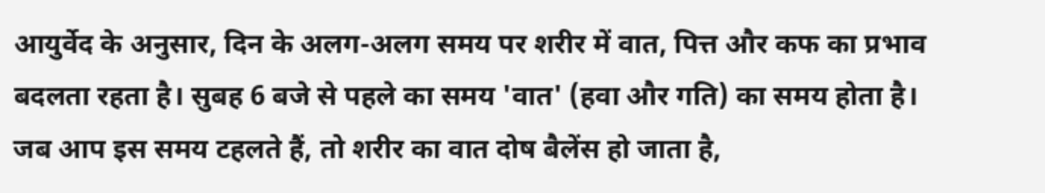आयुर्वेद के अनुसार, दिन के अलग-अलग समय पर शरीर में वात, पित्त और कफ का प्रभाव बदलता रहता है। सुबह 6 बजे से पहले का समय 'वात' (हवा और गति) का समय होता है। जब आप इस समय टहलते हैं, तो शरीर का वात दोष बैलेंस हो जाता है,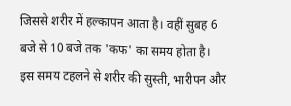जिससे शरीर में हल्कापन आता है। वहीं सुबह 6 बजे से 10 बजे तक 'कफ' का समय होता है। इस समय टहलने से शरीर की सुस्ती, भारीपन और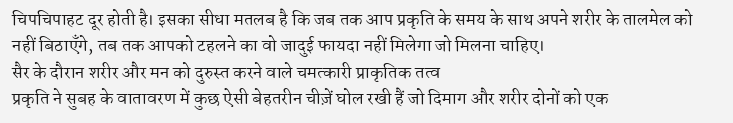चिपचिपाहट दूर होती है। इसका सीधा मतलब है कि जब तक आप प्रकृति के समय के साथ अपने शरीर के तालमेल को नहीं बिठाएँगे, तब तक आपको टहलने का वो जादुई फायदा नहीं मिलेगा जो मिलना चाहिए।
सैर के दौरान शरीर और मन को दुरुस्त करने वाले चमत्कारी प्राकृतिक तत्व
प्रकृति ने सुबह के वातावरण में कुछ ऐसी बेहतरीन चीज़ें घोल रखी हैं जो दिमाग और शरीर दोनों को एक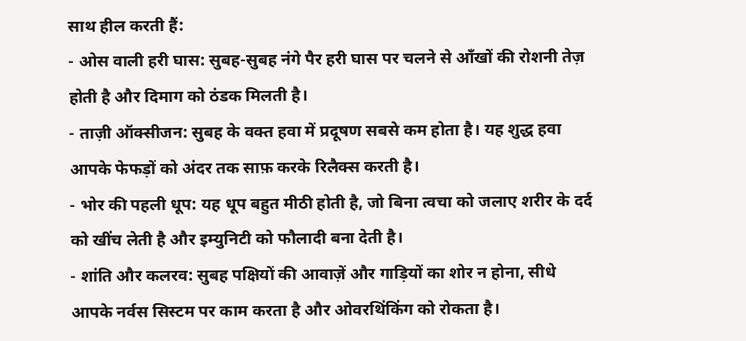साथ हील करती हैं:
- ओस वाली हरी घास: सुबह-सुबह नंगे पैर हरी घास पर चलने से आँखों की रोशनी तेज़ होती है और दिमाग को ठंडक मिलती है।
- ताज़ी ऑक्सीजन: सुबह के वक्त हवा में प्रदूषण सबसे कम होता है। यह शुद्ध हवा आपके फेफड़ों को अंदर तक साफ़ करके रिलैक्स करती है।
- भोर की पहली धूप: यह धूप बहुत मीठी होती है, जो बिना त्वचा को जलाए शरीर के दर्द को खींच लेती है और इम्युनिटी को फौलादी बना देती है।
- शांति और कलरव: सुबह पक्षियों की आवाज़ें और गाड़ियों का शोर न होना, सीधे आपके नर्वस सिस्टम पर काम करता है और ओवरथिंकिंग को रोकता है।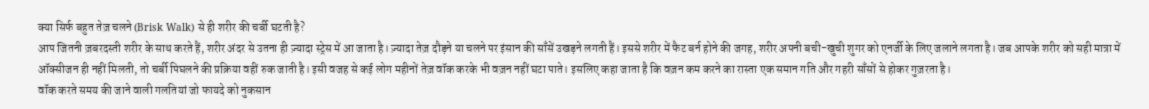क्या सिर्फ बहुत तेज़ चलने (Brisk Walk) से ही शरीर की चर्बी घटती है?
आप जितनी ज़बरदस्ती शरीर के साथ करते हैं, शरीर अंदर से उतना ही ज़्यादा स्ट्रेस में आ जाता है। ज़्यादा तेज़ दौड़ने या चलने पर इंसान की साँसें उखड़ने लगती हैं। इससे शरीर में फैट बर्न होने की जगह, शरीर अपनी बची-खुची शुगर को एनर्जी के लिए जलाने लगता है। जब आपके शरीर को सही मात्रा में ऑक्सीजन ही नहीं मिलती, तो चर्बी पिघलने की प्रक्रिया वहीं रुक जाती है। इसी वजह से कई लोग महीनों तेज़ वॉक करके भी वज़न नहीं घटा पाते। इसलिए कहा जाता है कि वज़न कम करने का रास्ता एक समान गति और गहरी साँसों से होकर गुज़रता है।
वॉक करते समय की जाने वाली गलतियां जो फायदे को नुकसान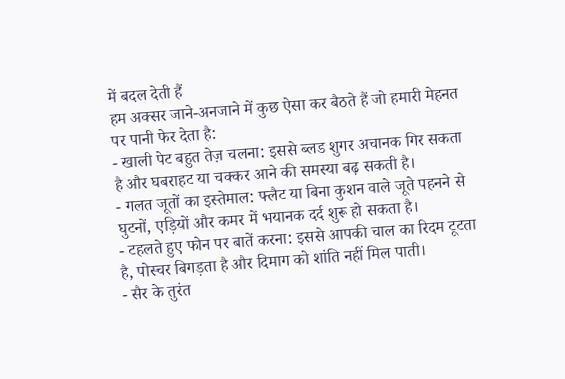में बदल देती हैं
हम अक्सर जाने-अनजाने में कुछ ऐसा कर बैठते हैं जो हमारी मेहनत पर पानी फेर देता है:
- खाली पेट बहुत तेज़ चलना: इससे ब्लड शुगर अचानक गिर सकता है और घबराहट या चक्कर आने की समस्या बढ़ सकती है।
- गलत जूतों का इस्तेमाल: फ्लैट या बिना कुशन वाले जूते पहनने से घुटनों, एड़ियों और कमर में भयानक दर्द शुरू हो सकता है।
- टहलते हुए फोन पर बातें करना: इससे आपकी चाल का रिदम टूटता है, पोस्चर बिगड़ता है और दिमाग को शांति नहीं मिल पाती।
- सैर के तुरंत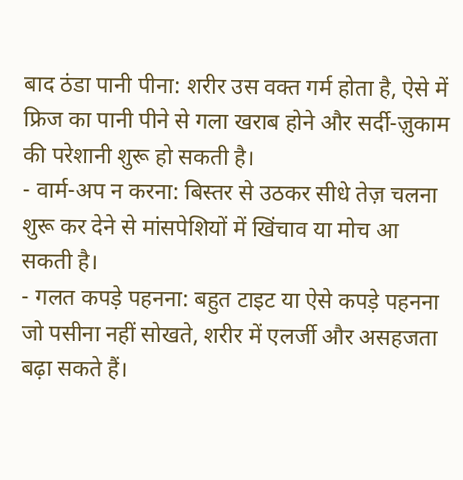बाद ठंडा पानी पीना: शरीर उस वक्त गर्म होता है, ऐसे में फ्रिज का पानी पीने से गला खराब होने और सर्दी-ज़ुकाम की परेशानी शुरू हो सकती है।
- वार्म-अप न करना: बिस्तर से उठकर सीधे तेज़ चलना शुरू कर देने से मांसपेशियों में खिंचाव या मोच आ सकती है।
- गलत कपड़े पहनना: बहुत टाइट या ऐसे कपड़े पहनना जो पसीना नहीं सोखते, शरीर में एलर्जी और असहजता बढ़ा सकते हैं।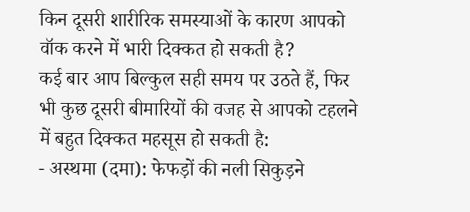किन दूसरी शारीरिक समस्याओं के कारण आपको वॉक करने में भारी दिक्कत हो सकती है?
कई बार आप बिल्कुल सही समय पर उठते हैं, फिर भी कुछ दूसरी बीमारियों की वजह से आपको टहलने में बहुत दिक्कत महसूस हो सकती है:
- अस्थमा (दमा): फेफड़ों की नली सिकुड़ने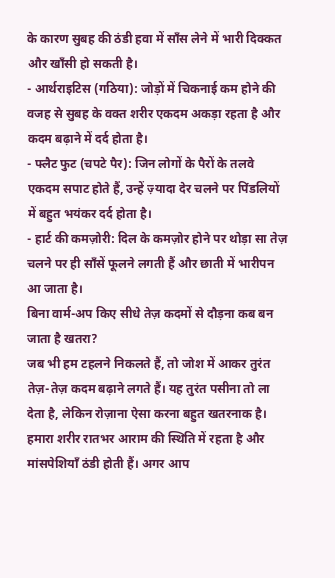के कारण सुबह की ठंडी हवा में साँस लेने में भारी दिक्कत और खाँसी हो सकती है।
- आर्थराइटिस (गठिया): जोड़ों में चिकनाई कम होने की वजह से सुबह के वक्त शरीर एकदम अकड़ा रहता है और कदम बढ़ाने में दर्द होता है।
- फ्लैट फुट (चपटे पैर): जिन लोगों के पैरों के तलवे एकदम सपाट होते हैं, उन्हें ज़्यादा देर चलने पर पिंडलियों में बहुत भयंकर दर्द होता है।
- हार्ट की कमज़ोरी: दिल के कमज़ोर होने पर थोड़ा सा तेज़ चलने पर ही साँसें फूलने लगती हैं और छाती में भारीपन आ जाता है।
बिना वार्म-अप किए सीधे तेज़ कदमों से दौड़ना कब बन जाता है खतरा?
जब भी हम टहलने निकलते हैं, तो जोश में आकर तुरंत तेज़-तेज़ कदम बढ़ाने लगते हैं। यह तुरंत पसीना तो ला देता है, लेकिन रोज़ाना ऐसा करना बहुत खतरनाक है। हमारा शरीर रातभर आराम की स्थिति में रहता है और मांसपेशियाँ ठंडी होती हैं। अगर आप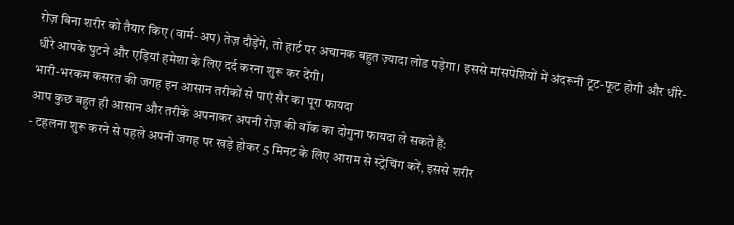रोज़ बिना शरीर को तैयार किए (वार्म-अप) तेज़ दौड़ेंगे, तो हार्ट पर अचानक बहुत ज़्यादा लोड पड़ेगा। इससे मांसपेशियों में अंदरूनी टूट-फूट होगी और धीरे-धीरे आपके घुटने और एड़ियां हमेशा के लिए दर्द करना शुरू कर देंगी।
भारी-भरकम कसरत की जगह इन आसान तरीकों से पाएं सैर का पूरा फायदा
आप कुछ बहुत ही आसान और तरीके अपनाकर अपनी रोज़ की वॉक का दोगुना फायदा ले सकते हैं:
- टहलना शुरू करने से पहले अपनी जगह पर खड़े होकर 5 मिनट के लिए आराम से स्ट्रेचिंग करें, इससे शरीर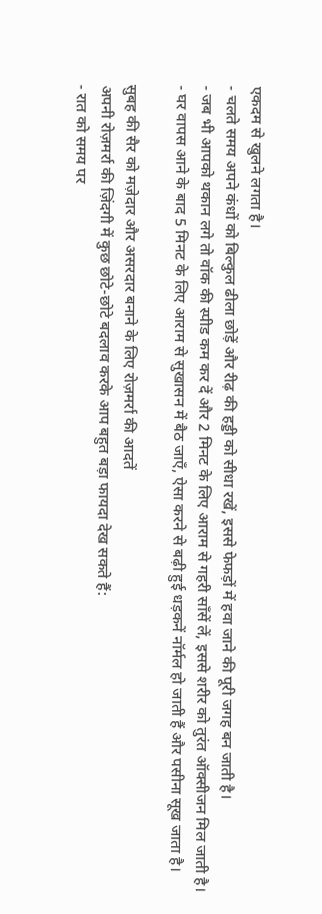एकदम से खुलने लगता है।
- चलते समय अपने कंधों को बिल्कुल ढीला छोड़ें और रीढ़ की हड्डी को सीधा रखें, इससे फेफड़ों में हवा जाने की पूरी जगह बन जाती है।
- जब भी आपको थकान लगे तो वॉक की स्पीड कम कर दें और 2 मिनट के लिए आराम से गहरी साँसें लें, इससे शरीर को तुरंत ऑक्सीजन मिल जाती है।
- घर वापस आने के बाद 5 मिनट के लिए आराम से सुखासन में बैठ जाएँ, ऐसा करने से बढ़ी हुई धड़कनें नॉर्मल हो जाती हैं और पसीना सूख जाता है।

सुबह की सैर को मज़ेदार और असरदार बनाने के लिए रोज़मर्रा की आदतें
अपनी रोज़मर्रा की ज़िंदगी में कुछ छोटे-छोटे बदलाव करके आप बहुत बड़ा फायदा देख सकते हैं:
- रात को समय पर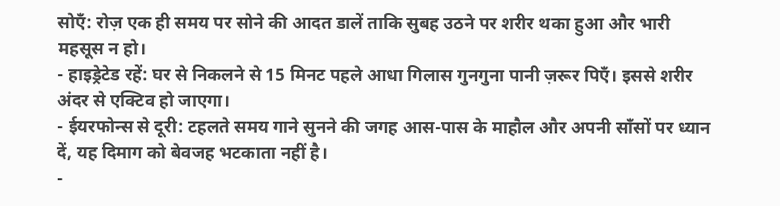सोएँ: रोज़ एक ही समय पर सोने की आदत डालें ताकि सुबह उठने पर शरीर थका हुआ और भारी महसूस न हो।
- हाइड्रेटेड रहें: घर से निकलने से 15 मिनट पहले आधा गिलास गुनगुना पानी ज़रूर पिएँ। इससे शरीर अंदर से एक्टिव हो जाएगा।
- ईयरफोन्स से दूरी: टहलते समय गाने सुनने की जगह आस-पास के माहौल और अपनी साँसों पर ध्यान दें, यह दिमाग को बेवजह भटकाता नहीं है।
-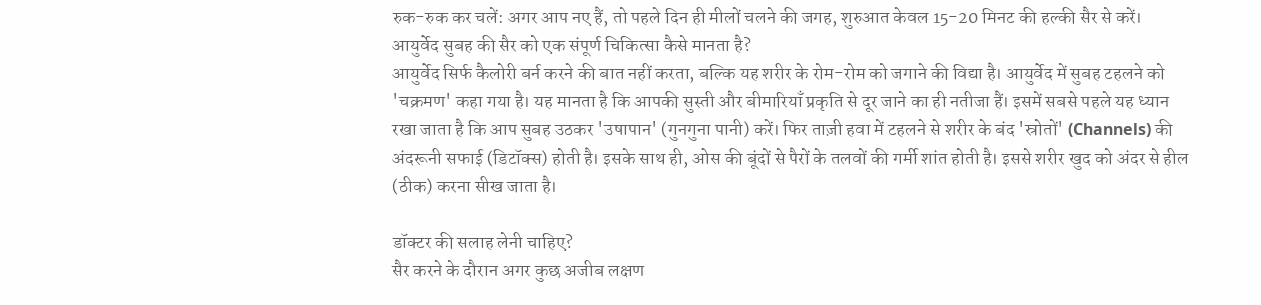रुक-रुक कर चलें: अगर आप नए हैं, तो पहले दिन ही मीलों चलने की जगह, शुरुआत केवल 15-20 मिनट की हल्की सैर से करें।
आयुर्वेद सुबह की सैर को एक संपूर्ण चिकित्सा कैसे मानता है?
आयुर्वेद सिर्फ कैलोरी बर्न करने की बात नहीं करता, बल्कि यह शरीर के रोम-रोम को जगाने की विद्या है। आयुर्वेद में सुबह टहलने को 'चक्रमण' कहा गया है। यह मानता है कि आपकी सुस्ती और बीमारियाँ प्रकृति से दूर जाने का ही नतीजा हैं। इसमें सबसे पहले यह ध्यान रखा जाता है कि आप सुबह उठकर 'उषापान' (गुनगुना पानी) करें। फिर ताज़ी हवा में टहलने से शरीर के बंद 'स्रोतों' (Channels) की अंदरूनी सफाई (डिटॉक्स) होती है। इसके साथ ही, ओस की बूंदों से पैरों के तलवों की गर्मी शांत होती है। इससे शरीर खुद को अंदर से हील (ठीक) करना सीख जाता है।

डॉक्टर की सलाह लेनी चाहिए?
सैर करने के दौरान अगर कुछ अजीब लक्षण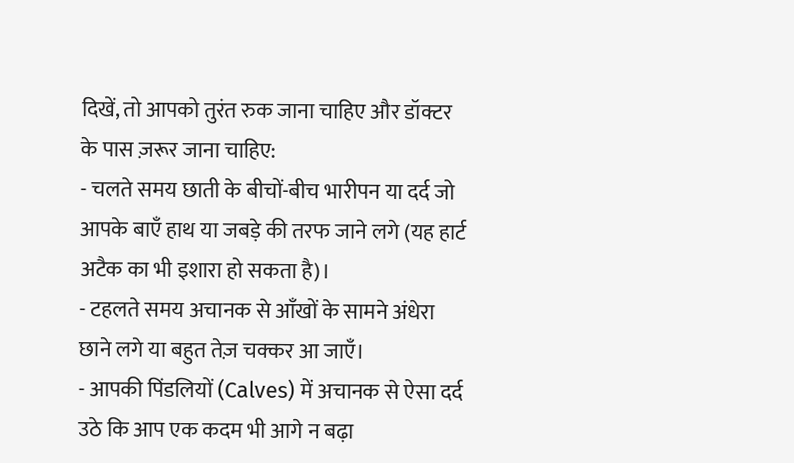दिखें, तो आपको तुरंत रुक जाना चाहिए और डॉक्टर के पास ज़रूर जाना चाहिए:
- चलते समय छाती के बीचों-बीच भारीपन या दर्द जो आपके बाएँ हाथ या जबड़े की तरफ जाने लगे (यह हार्ट अटैक का भी इशारा हो सकता है)।
- टहलते समय अचानक से आँखों के सामने अंधेरा छाने लगे या बहुत तेज़ चक्कर आ जाएँ।
- आपकी पिंडलियों (Calves) में अचानक से ऐसा दर्द उठे कि आप एक कदम भी आगे न बढ़ा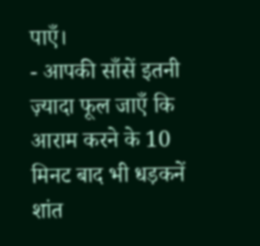पाएँ।
- आपकी साँसें इतनी ज़्यादा फूल जाएँ कि आराम करने के 10 मिनट बाद भी धड़कनें शांत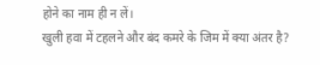होने का नाम ही न लें।
खुली हवा में टहलने और बंद कमरे के जिम में क्या अंतर है?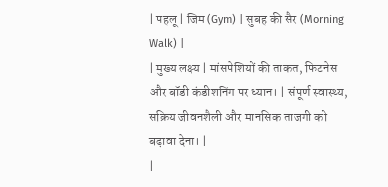| पहलू | जिम (Gym) | सुबह की सैर (Morning Walk) |
| मुख्य लक्ष्य | मांसपेशियों की ताकत, फिटनेस और बॉडी कंडीशनिंग पर ध्यान। | संपूर्ण स्वास्थ्य, सक्रिय जीवनशैली और मानसिक ताजगी को बढ़ावा देना। |
|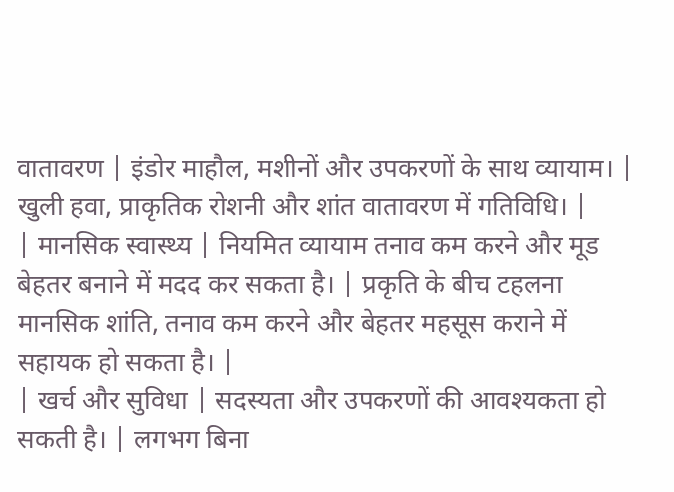वातावरण | इंडोर माहौल, मशीनों और उपकरणों के साथ व्यायाम। | खुली हवा, प्राकृतिक रोशनी और शांत वातावरण में गतिविधि। |
| मानसिक स्वास्थ्य | नियमित व्यायाम तनाव कम करने और मूड बेहतर बनाने में मदद कर सकता है। | प्रकृति के बीच टहलना मानसिक शांति, तनाव कम करने और बेहतर महसूस कराने में सहायक हो सकता है। |
| खर्च और सुविधा | सदस्यता और उपकरणों की आवश्यकता हो सकती है। | लगभग बिना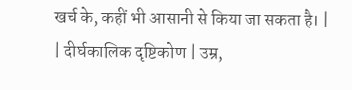खर्च के, कहीं भी आसानी से किया जा सकता है। |
| दीर्घकालिक दृष्टिकोण | उम्र,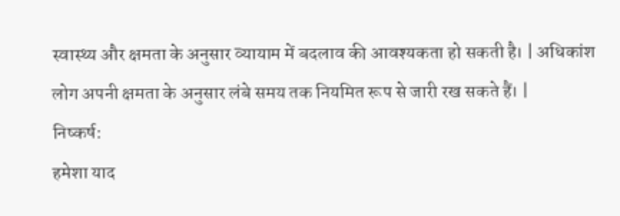स्वास्थ्य और क्षमता के अनुसार व्यायाम में बदलाव की आवश्यकता हो सकती है। | अधिकांश लोग अपनी क्षमता के अनुसार लंबे समय तक नियमित रूप से जारी रख सकते हैं। |
निष्कर्ष:
हमेशा याद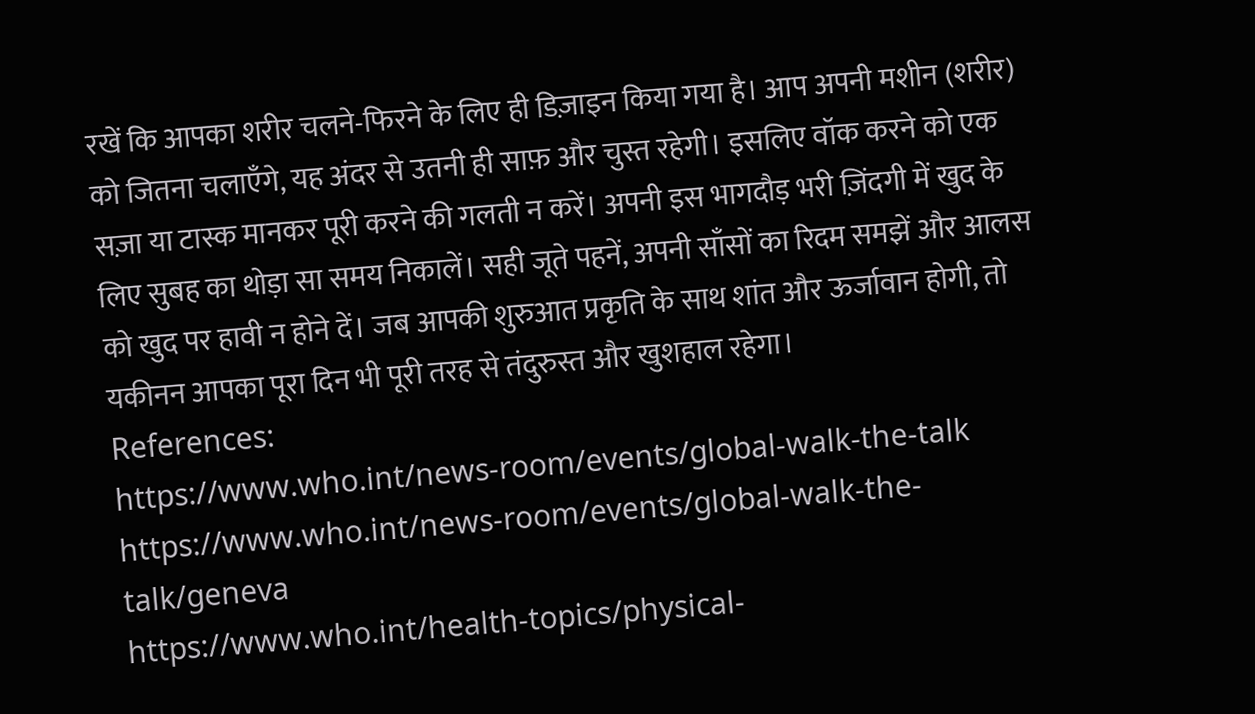रखें कि आपका शरीर चलने-फिरने के लिए ही डिज़ाइन किया गया है। आप अपनी मशीन (शरीर) को जितना चलाएँगे, यह अंदर से उतनी ही साफ़ और चुस्त रहेगी। इसलिए वॉक करने को एक सज़ा या टास्क मानकर पूरी करने की गलती न करें। अपनी इस भागदौड़ भरी ज़िंदगी में खुद के लिए सुबह का थोड़ा सा समय निकालें। सही जूते पहनें, अपनी साँसों का रिदम समझें और आलस को खुद पर हावी न होने दें। जब आपकी शुरुआत प्रकृति के साथ शांत और ऊर्जावान होगी, तो यकीनन आपका पूरा दिन भी पूरी तरह से तंदुरुस्त और खुशहाल रहेगा।
References:
https://www.who.int/news-room/events/global-walk-the-talk
https://www.who.int/news-room/events/global-walk-the-talk/geneva
https://www.who.int/health-topics/physical-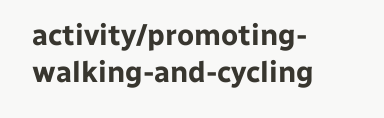activity/promoting-walking-and-cycling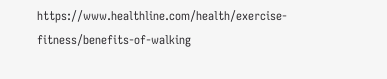https://www.healthline.com/health/exercise-fitness/benefits-of-walking